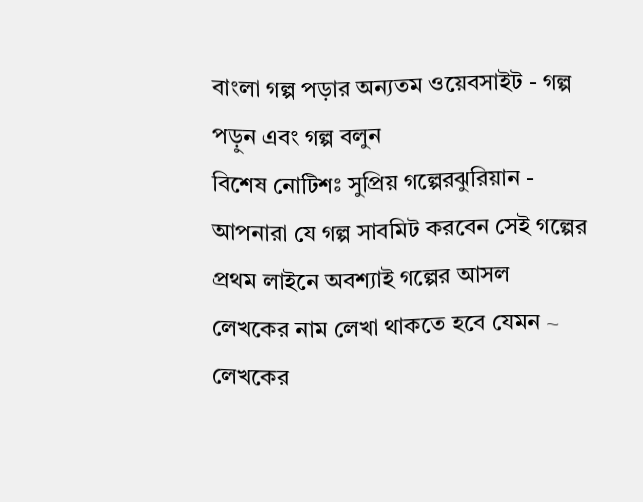বাংলা গল্প পড়ার অন্যতম ওয়েবসাইট - গল্প পড়ুন এবং গল্প বলুন
বিশেষ নোটিশঃ সুপ্রিয় গল্পেরঝুরিয়ান - আপনারা যে গল্প সাবমিট করবেন সেই গল্পের প্রথম লাইনে অবশ্যাই গল্পের আসল লেখকের নাম লেখা থাকতে হবে যেমন ~ লেখকের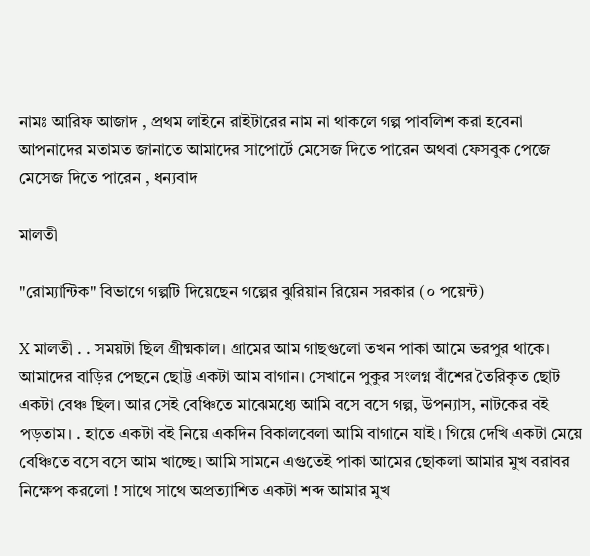নামঃ আরিফ আজাদ , প্রথম লাইনে রাইটারের নাম না থাকলে গল্প পাবলিশ করা হবেনা
আপনাদের মতামত জানাতে আমাদের সাপোর্টে মেসেজ দিতে পারেন অথবা ফেসবুক পেজে মেসেজ দিতে পারেন , ধন্যবাদ

মালতী

"রোম্যান্টিক" বিভাগে গল্পটি দিয়েছেন গল্পের ঝুরিয়ান রিয়েন সরকার (০ পয়েন্ট)

X মালতী . . সময়টা ছিল গ্রীষ্মকাল। গ্রামের আম গাছগুলো তখন পাকা আমে ভরপুর থাকে। আমাদের বাড়ির পেছনে ছোট্ট একটা আম বাগান। সেখানে পুকুর সংলগ্ন বাঁশের তৈরিকৃত ছোট একটা বেঞ্চ ছিল। আর সেই বেঞ্চিতে মাঝেমধ্যে আমি বসে বসে গল্প, উপন্যাস, নাটকের বই পড়তাম। . হাতে একটা বই নিয়ে একদিন বিকালবেলা আমি বাগানে যাই । গিয়ে দেখি একটা মেয়ে বেঞ্চিতে বসে বসে আম খাচ্ছে। আমি সামনে এগুতেই পাকা আমের ছোকলা আমার মুখ বরাবর নিক্ষেপ করলো ! সাথে সাথে অপ্রত্যাশিত একটা শব্দ আমার মুখ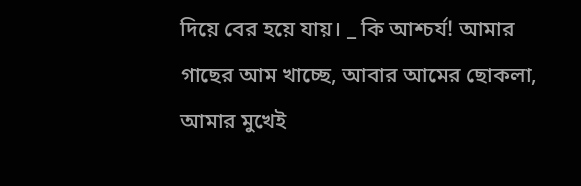দিয়ে বের হয়ে যায়। _ কি আশ্চর্য! আমার গাছের আম খাচ্ছে, আবার আমের ছোকলা, আমার মুখেই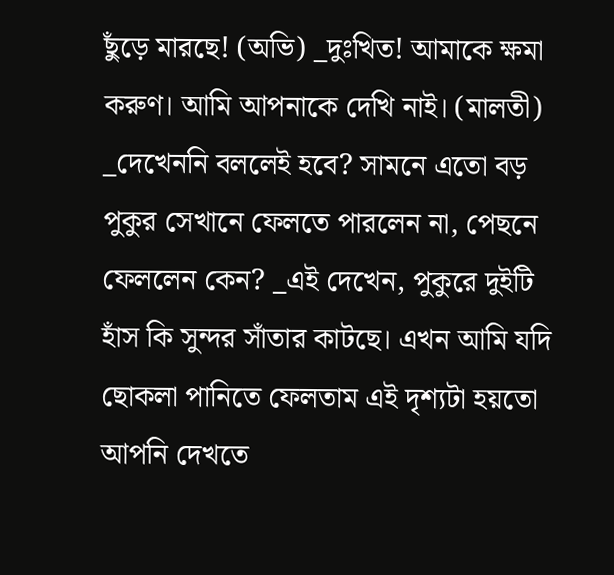ছুঁড়ে মারছে! (অভি) _দুঃখিত! আমাকে ক্ষমা করুণ। আমি আপনাকে দেখি নাই। (মালতী) _দেখেননি বললেই হবে? সামনে এতো বড় পুকুর সেখানে ফেলতে পারলেন না, পেছনে ফেললেন কেন? _এই দেখেন, পুকুরে দুইটি হাঁস কি সুন্দর সাঁতার কাটছে। এখন আমি যদি ছোকলা পানিতে ফেলতাম এই দৃশ্যটা হয়তো আপনি দেখতে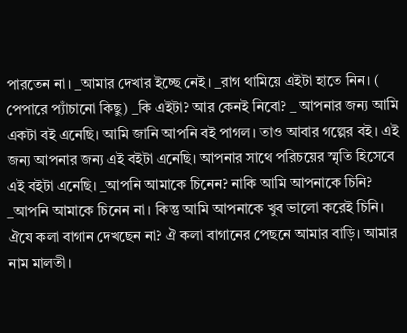পারতেন না। _আমার দেখার ইচ্ছে নেই। _রাগ থামিয়ে এইটা হাতে নিন। ( পেপারে প্যাঁচানো কিছু) _কি এইটা? আর কেনই নিবো? _ আপনার জন্য আমি একটা বই এনেছি। আমি জানি আপনি বই পাগল। তাও আবার গল্পের বই। এই জন্য আপনার জন্য এই বইটা এনেছি। আপনার সাথে পরিচয়ের স্মৃতি হিসেবে এই বইটা এনেছি। _আপনি আমাকে চিনেন? নাকি আমি আপনাকে চিনি? _আপনি আমাকে চিনেন না। কিন্তু আমি আপনাকে খুব ভালো করেই চিনি। ঐযে কলা বাগান দেখছেন না? ঐ কলা বাগানের পেছনে আমার বাড়ি। আমার নাম মালতী।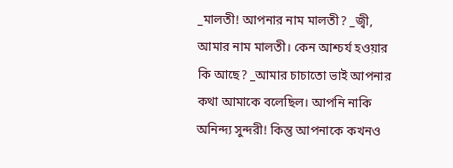_মালতী! আপনার নাম মালতী? _জ্বী, আমার নাম মালতী। কেন আশ্চর্য হওয়ার কি আছে? _আমার চাচাতো ভাই আপনার কথা আমাকে বলেছিল। আপনি নাকি অনিন্দ্য সুন্দরী! কিন্তু আপনাকে কখনও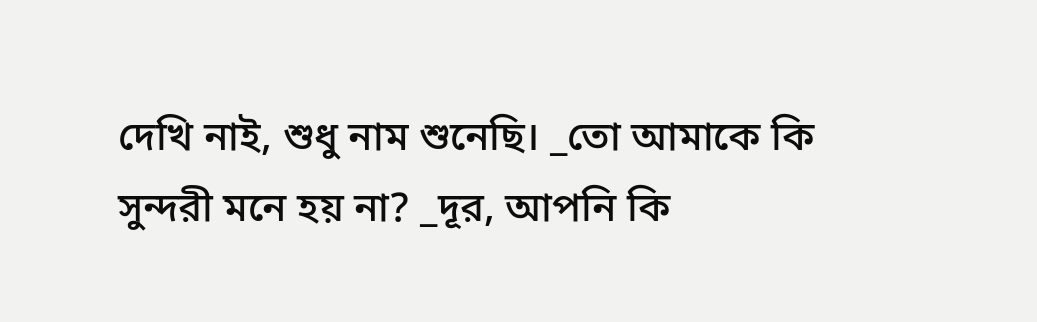দেখি নাই, শুধু নাম শুনেছি। _তো আমাকে কি সুন্দরী মনে হয় না? _দূর, আপনি কি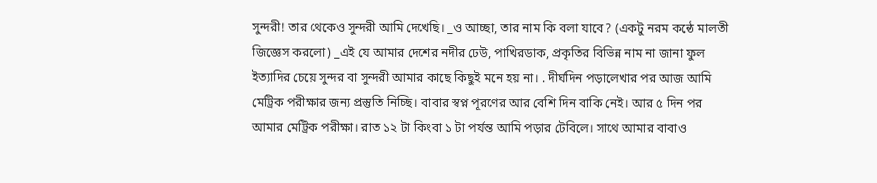সুন্দরী! তার থেকেও সুন্দরী আমি দেখেছি। _ও আচ্ছা, তার নাম কি বলা যাবে? (একটু নরম কন্ঠে মালতী জিজ্ঞেস করলো) _এই যে আমার দেশের নদীর ঢেউ, পাখিরডাক, প্রকৃতির বিভিন্ন নাম না জানা ফুল ইত্যাদির চেয়ে সুন্দর বা সুন্দরী আমার কাছে কিছুই মনে হয় না। . দীর্ঘদিন পড়ালেখার পর আজ আমি মেট্রিক পরীক্ষার জন্য প্রস্তুতি নিচ্ছি। বাবার স্বপ্ন পূরণের আর বেশি দিন বাকি নেই। আর ৫ দিন পর আমার মেট্রিক পরীক্ষা। রাত ১২ টা কিংবা ১ টা পর্যন্ত আমি পড়ার টেবিলে। সাথে আমার বাবাও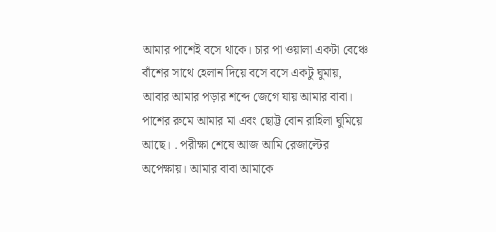আমার পাশেই বসে থাকে। চার পা ওয়ালা একটা বেঞ্চে বাঁশের সাথে হেলান দিয়ে বসে বসে একটু ঘুমায়, আবার আমার পড়ার শব্দে জেগে যায় আমার বাবা। পাশের রুমে আমার মা এবং ছোট্ট বোন রাহিলা ঘুমিয়ে আছে। . পরীক্ষা শেষে আজ আমি রেজাল্টের অপেক্ষায়। আমার বাবা আমাকে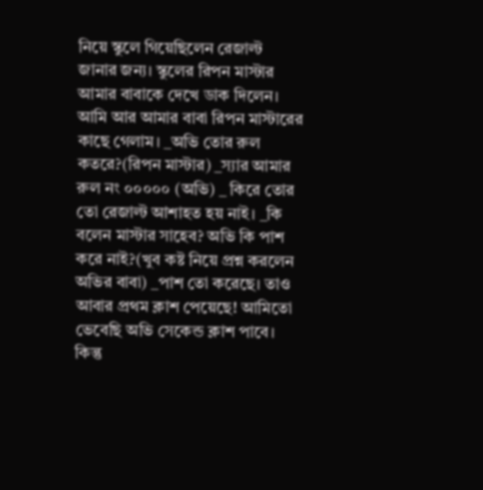নিয়ে স্কুলে গিয়েছিলেন রেজাল্ট জানার জন্য। স্কুলের রিপন মাস্টার আমার বাবাকে দেখে ডাক দিলেন। আমি আর আমার বাবা রিপন মাস্টারের কাছে গেলাম। _অভি তোর রুল কতরে?(রিপন মাস্টার) _স্যার আমার রুল নং ০০০০০ (অভি) _ কিরে তোর তো রেজাল্ট আশাহত হয় নাই। _কি বলেন মাস্টার সাহেব? অভি কি পাশ করে নাই?(খুব কষ্ট নিয়ে প্রশ্ন করলেন অভির বাবা) _পাশ তো করেছে। তাও আবার প্রথম ক্লাশ পেয়েছে! আমিতো ভেবেছি অভি সেকেন্ড ক্লাশ পাবে। কিন্তু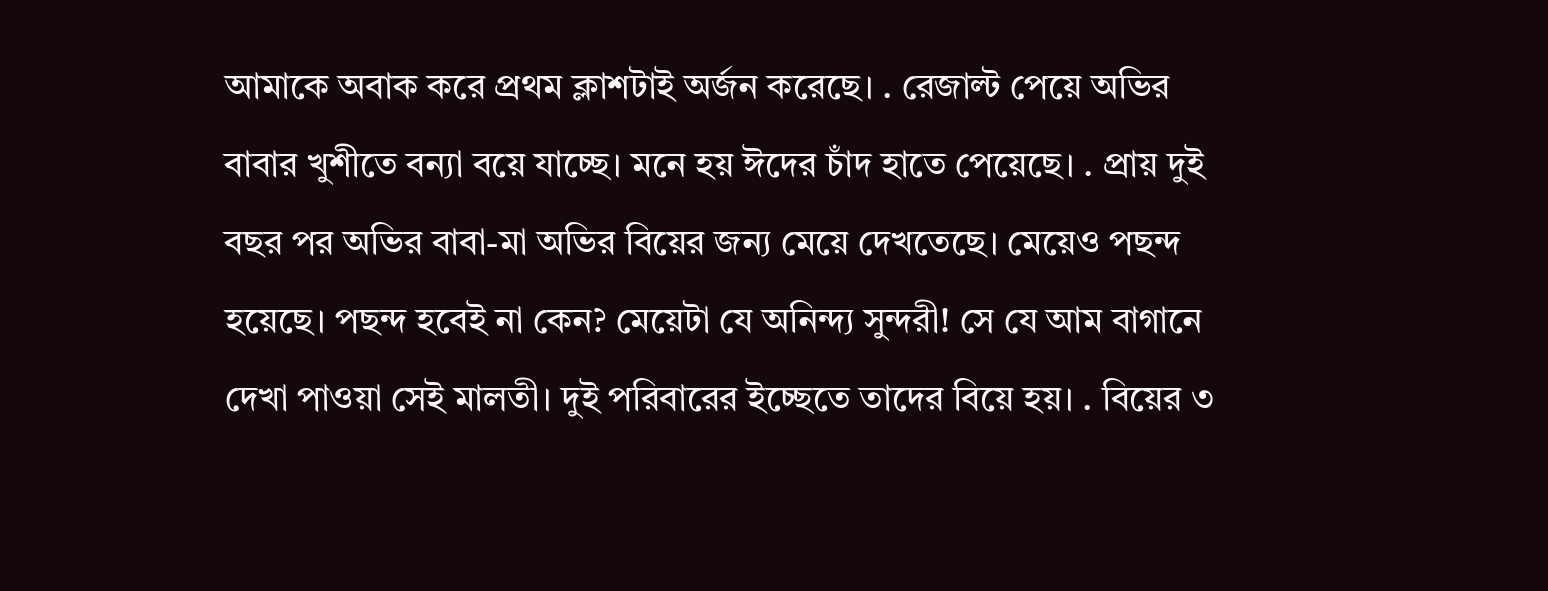আমাকে অবাক করে প্রথম ক্লাশটাই অর্জন করেছে। . রেজাল্ট পেয়ে অভির বাবার খুশীতে বন্যা বয়ে যাচ্ছে। মনে হয় ঈদের চাঁদ হাতে পেয়েছে। . প্রায় দুই বছর পর অভির বাবা-মা অভির বিয়ের জন্য মেয়ে দেখতেছে। মেয়েও পছন্দ হয়েছে। পছন্দ হবেই না কেন? মেয়েটা যে অনিন্দ্য সুন্দরী! সে যে আম বাগানে দেখা পাওয়া সেই মালতী। দুই পরিবারের ইচ্ছেতে তাদের বিয়ে হয়। . বিয়ের ৩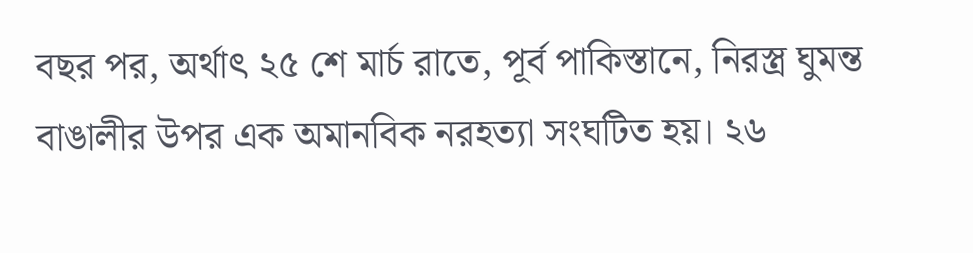বছর পর, অর্থাৎ ২৫ শে মার্চ রাতে, পূর্ব পাকিস্তানে, নিরস্ত্র ঘুমন্ত বাঙালীর উপর এক অমানবিক নরহত্যা সংঘটিত হয়। ২৬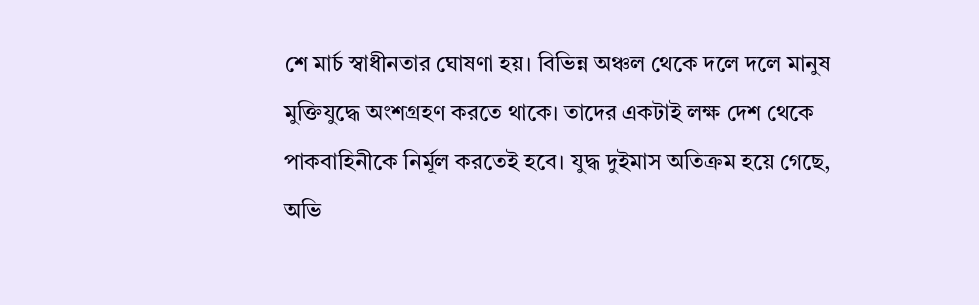শে মার্চ স্বাধীনতার ঘোষণা হয়। বিভিন্ন অঞ্চল থেকে দলে দলে মানুষ মুক্তিযুদ্ধে অংশগ্রহণ করতে থাকে। তাদের একটাই লক্ষ দেশ থেকে পাকবাহিনীকে নির্মূল করতেই হবে। যুদ্ধ দুইমাস অতিক্রম হয়ে গেছে, অভি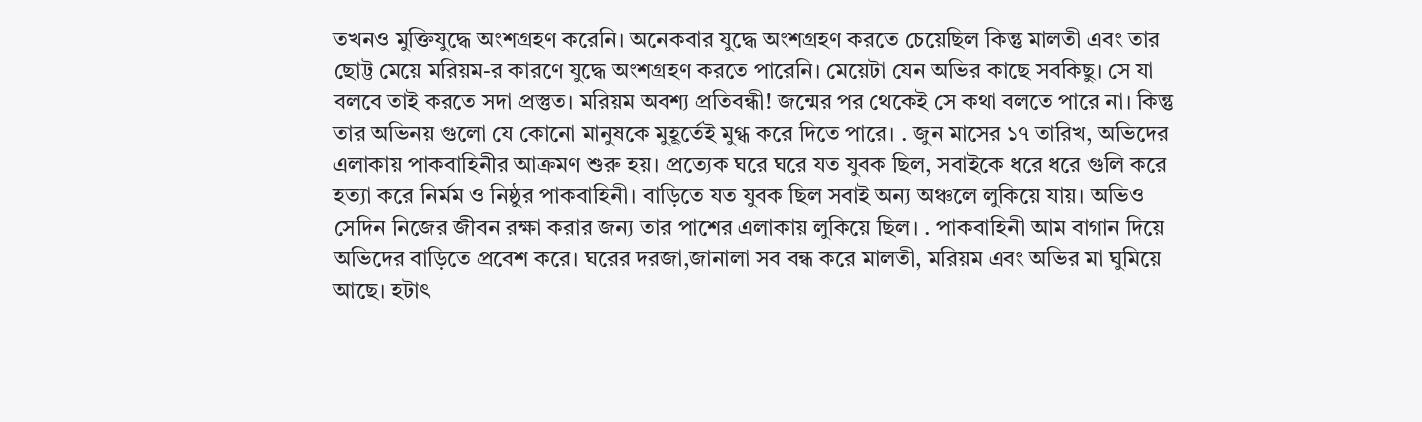তখনও মুক্তিযুদ্ধে অংশগ্রহণ করেনি। অনেকবার যুদ্ধে অংশগ্রহণ করতে চেয়েছিল কিন্তু মালতী এবং তার ছোট্ট মেয়ে মরিয়ম-র কারণে যুদ্ধে অংশগ্রহণ করতে পারেনি। মেয়েটা যেন অভির কাছে সবকিছু। সে যা বলবে তাই করতে সদা প্রস্তুত। মরিয়ম অবশ্য প্রতিবন্ধী! জন্মের পর থেকেই সে কথা বলতে পারে না। কিন্তু তার অভিনয় গুলো যে কোনো মানুষকে মুহূর্তেই মুগ্ধ করে দিতে পারে। . জুন মাসের ১৭ তারিখ, অভিদের এলাকায় পাকবাহিনীর আক্রমণ শুরু হয়। প্রত্যেক ঘরে ঘরে যত যুবক ছিল, সবাইকে ধরে ধরে গুলি করে হত্যা করে নির্মম ও নিষ্ঠুর পাকবাহিনী। বাড়িতে যত যুবক ছিল সবাই অন্য অঞ্চলে লুকিয়ে যায়। অভিও সেদিন নিজের জীবন রক্ষা করার জন্য তার পাশের এলাকায় লুকিয়ে ছিল। . পাকবাহিনী আম বাগান দিয়ে অভিদের বাড়িতে প্রবেশ করে। ঘরের দরজা,জানালা সব বন্ধ করে মালতী, মরিয়ম এবং অভির মা ঘুমিয়ে আছে। হটাৎ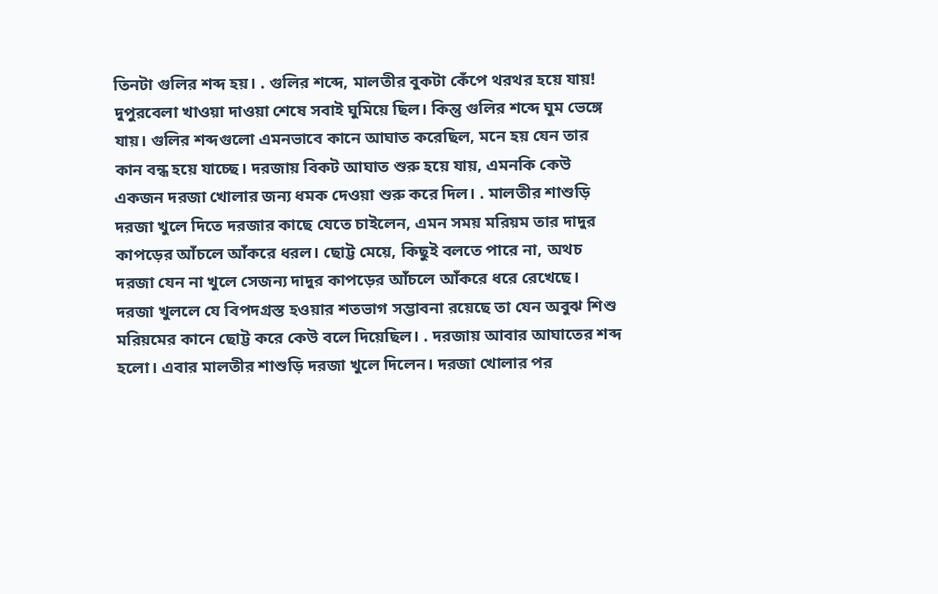তিনটা গুলির শব্দ হয়। . গুলির শব্দে, মালতীর বুকটা কেঁপে থরথর হয়ে যায়! দুপুরবেলা খাওয়া দাওয়া শেষে সবাই ঘুমিয়ে ছিল। কিন্তু গুলির শব্দে ঘুম ভেঙ্গে যায়। গুলির শব্দগুলো এমনভাবে কানে আঘাত করেছিল, মনে হয় যেন তার কান বন্ধ হয়ে যাচ্ছে। দরজায় বিকট আঘাত শুরু হয়ে যায়, এমনকি কেউ একজন দরজা খোলার জন্য ধমক দেওয়া শুরু করে দিল। . মালতীর শাশুড়ি দরজা খুলে দিতে দরজার কাছে যেতে চাইলেন, এমন সময় মরিয়ম তার দাদুর কাপড়ের আঁচলে আঁকরে ধরল। ছোট্ট মেয়ে, কিছুই বলতে পারে না, অথচ দরজা যেন না খুলে সেজন্য দাদুর কাপড়ের আঁচলে আঁকরে ধরে রেখেছে। দরজা খুললে যে বিপদগ্রস্ত হওয়ার শতভাগ সম্ভাবনা রয়েছে তা যেন অবুঝ শিশু মরিয়মের কানে ছোট্ট করে কেউ বলে দিয়েছিল। . দরজায় আবার আঘাতের শব্দ হলো। এবার মালতীর শাশুড়ি দরজা খুলে দিলেন। দরজা খোলার পর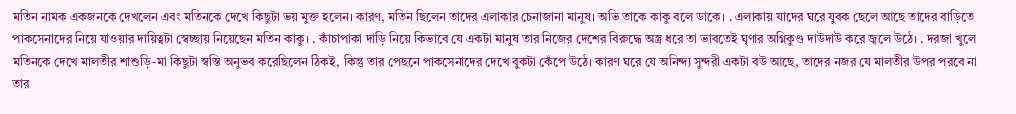মতিন নামক একজনকে দেখলেন এবং মতিনকে দেখে কিছুটা ভয় মুক্ত হলেন। কারণ, মতিন ছিলেন তাদের এলাকার চেনাজানা মানুষ। অভি তাকে কাকু বলে ডাকে। . এলাকায় যাদের ঘরে যুবক ছেলে আছে তাদের বাড়িতে পাকসেনাদের নিয়ে যাওয়ার দায়িত্বটা স্বেচ্ছায় নিয়েছেন মতিন কাকু। . কাঁচাপাকা দাড়ি নিয়ে কিভাবে যে একটা মানুষ তার নিজের দেশের বিরুদ্ধে অস্ত্র ধরে তা ভাবতেই ঘৃণার অগ্নিকুণ্ড দাউদাউ করে জ্বলে উঠে। . দরজা খুলে মতিনকে দেখে মালতীর শাশুড়ি-মা কিছুটা স্বস্তি অনুভব করেছিলেন ঠিকই, কিন্তু তার পেছনে পাকসেনাদের দেখে বুকটা কেঁপে উঠে। কারণ ঘরে যে অনিন্দ্য সুন্দরী একটা বউ আছে, তাদের নজর যে মালতীর উপর পরবে না তার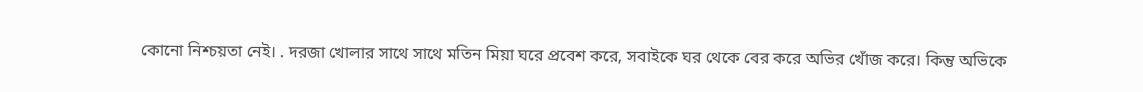কোনো নিশ্চয়তা নেই। . দরজা খোলার সাথে সাথে মতিন মিয়া ঘরে প্রবেশ করে, সবাইকে ঘর থেকে বের করে অভির খোঁজ করে। কিন্তু অভিকে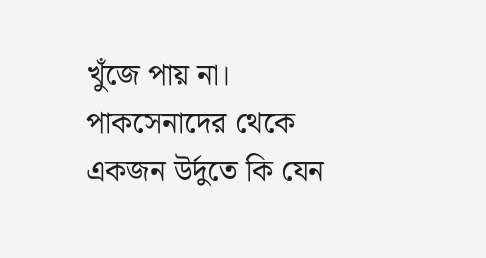খুঁজে পায় না। পাকসেনাদের থেকে একজন উর্দুতে কি যেন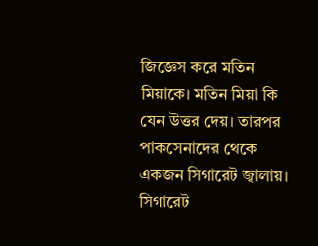জিজ্ঞেস করে মতিন মিয়াকে। মতিন মিয়া কি যেন উত্তর দেয়। তারপর পাকসেনাদের থেকে একজন সিগারেট জ্বালায়। সিগারেট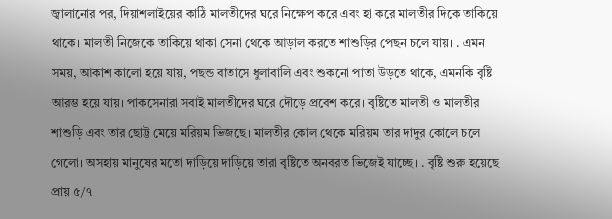জ্বালানোর পর, দিয়াশলাইয়ের কাঠি মালতীদের ঘরে নিক্ষেপ করে এবং হা করে মালতীর দিকে তাকিয়ে থাকে। মালতী নিজেকে তাকিয়ে থাকা সেনা থেকে আড়াল করতে শাশুড়ির পেছন চলে যায়। . এমন সময়, আকাশ কালো হয়ে যায়, পছন্ড বাতাসে ধুলাবালি এবং শুকনো পাতা উড়তে থাকে, এমনকি বৃষ্টি আরম্ভ হয়ে যায়। পাকসেনারা সবাই মালতীদের ঘরে দৌড়ে প্রবেশ করে। বৃষ্টিতে মালতী ও মালতীর শাশুড়ি এবং তার ছোট্ট মেয়ে মরিয়ম ভিজছে। মালতীর কোল থেকে মরিয়ম তার দাদুর কোলে চলে গেলো। অসহায় মানুষের মতো দাড়িয়ে দাড়িয়ে তারা বৃষ্টিতে অনবরত ভিজেই যাচ্ছে। . বৃষ্টি শুরু হয়েছে প্রায় ৫/৭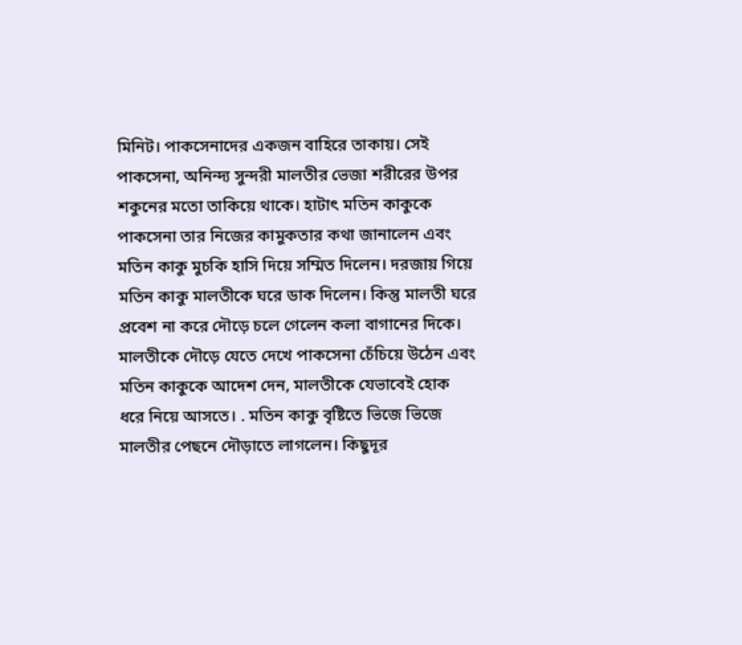মিনিট। পাকসেনাদের একজন বাহিরে তাকায়। সেই পাকসেনা, অনিন্দ্য সুন্দরী মালতীর ভেজা শরীরের উপর শকুনের মতো তাকিয়ে থাকে। হাটাৎ মতিন কাকুকে পাকসেনা তার নিজের কামুকতার কথা জানালেন এবং মতিন কাকু মুচকি হাসি দিয়ে সম্মিত দিলেন। দরজায় গিয়ে মতিন কাকু মালতীকে ঘরে ডাক দিলেন। কিন্তু মালতী ঘরে প্রবেশ না করে দৌড়ে চলে গেলেন কলা বাগানের দিকে। মালতীকে দৌড়ে যেতে দেখে পাকসেনা চেঁচিয়ে উঠেন এবং মতিন কাকুকে আদেশ দেন, মালতীকে যেভাবেই হোক ধরে নিয়ে আসতে। . মতিন কাকু বৃষ্টিতে ভিজে ভিজে মালতীর পেছনে দৌড়াতে লাগলেন। কিছুদূর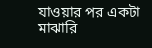যাওয়ার পর একটা মাঝারি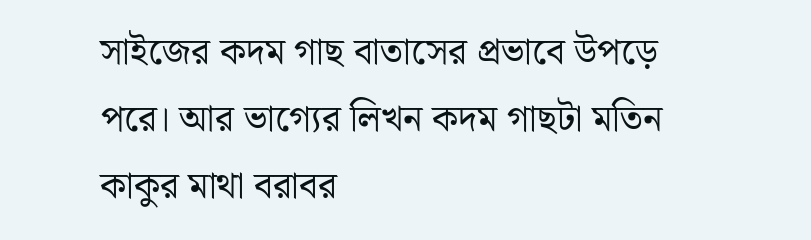সাইজের কদম গাছ বাতাসের প্রভাবে উপড়ে পরে। আর ভাগ্যের লিখন কদম গাছটা মতিন কাকুর মাথা বরাবর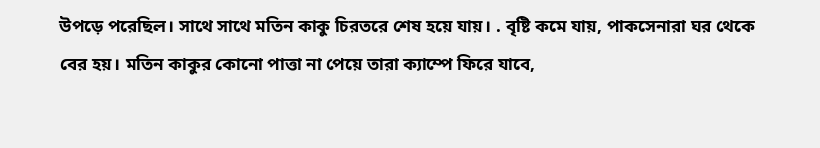উপড়ে পরেছিল। সাথে সাথে মতিন কাকু চিরতরে শেষ হয়ে যায়। . বৃষ্টি কমে যায়, পাকসেনারা ঘর থেকে বের হয়। মতিন কাকুর কোনো পাত্তা না পেয়ে তারা ক্যাম্পে ফিরে যাবে,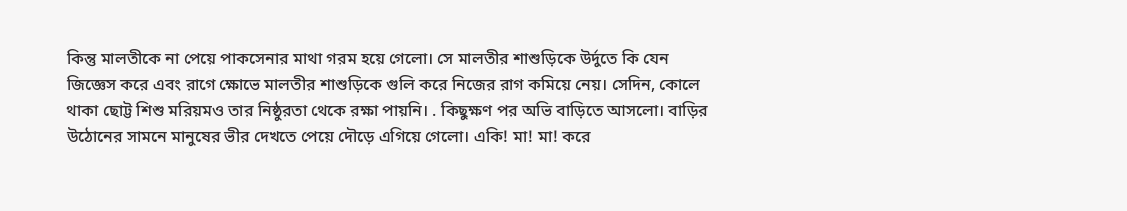কিন্তু মালতীকে না পেয়ে পাকসেনার মাথা গরম হয়ে গেলো। সে মালতীর শাশুড়িকে উর্দুতে কি যেন জিজ্ঞেস করে এবং রাগে ক্ষোভে মালতীর শাশুড়িকে গুলি করে নিজের রাগ কমিয়ে নেয়। সেদিন, কোলে থাকা ছোট্ট শিশু মরিয়মও তার নিষ্ঠুরতা থেকে রক্ষা পায়নি। . কিছুক্ষণ পর অভি বাড়িতে আসলো। বাড়ির উঠোনের সামনে মানুষের ভীর দেখতে পেয়ে দৌড়ে এগিয়ে গেলো। একি! মা! মা! করে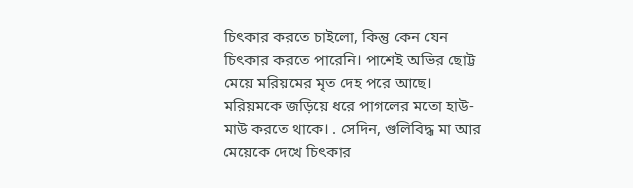চিৎকার করতে চাইলো, কিন্তু কেন যেন চিৎকার করতে পারেনি। পাশেই অভির ছোট্ট মেয়ে মরিয়মের মৃত দেহ পরে আছে। মরিয়মকে জড়িয়ে ধরে পাগলের মতো হাউ-মাউ করতে থাকে। . সেদিন, গুলিবিদ্ধ মা আর মেয়েকে দেখে চিৎকার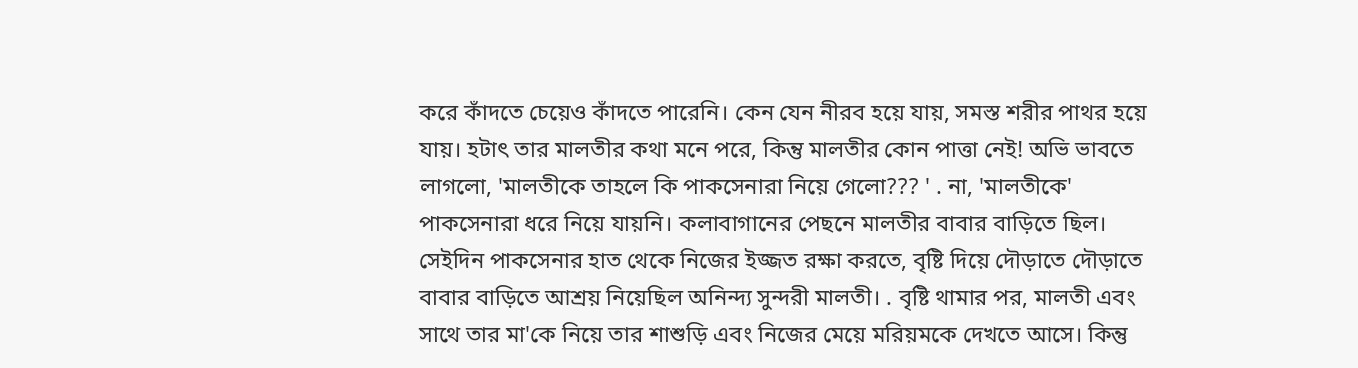করে কাঁদতে চেয়েও কাঁদতে পারেনি। কেন যেন নীরব হয়ে যায়, সমস্ত শরীর পাথর হয়ে যায়। হটাৎ তার মালতীর কথা মনে পরে, কিন্তু মালতীর কোন পাত্তা নেই! অভি ভাবতে লাগলো, 'মালতীকে তাহলে কি পাকসেনারা নিয়ে গেলো??? ' . না, 'মালতীকে' পাকসেনারা ধরে নিয়ে যায়নি। কলাবাগানের পেছনে মালতীর বাবার বাড়িতে ছিল। সেইদিন পাকসেনার হাত থেকে নিজের ইজ্জত রক্ষা করতে, বৃষ্টি দিয়ে দৌড়াতে দৌড়াতে বাবার বাড়িতে আশ্রয় নিয়েছিল অনিন্দ্য সুন্দরী মালতী। . বৃষ্টি থামার পর, মালতী এবং সাথে তার মা'কে নিয়ে তার শাশুড়ি এবং নিজের মেয়ে মরিয়মকে দেখতে আসে। কিন্তু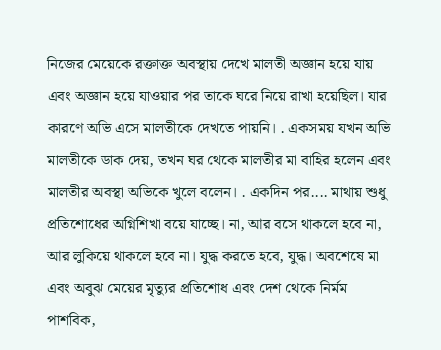নিজের মেয়েকে রক্তাক্ত অবস্থায় দেখে মালতী অজ্ঞান হয়ে যায় এবং অজ্ঞান হয়ে যাওয়ার পর তাকে ঘরে নিয়ে রাখা হয়েছিল। যার কারণে অভি এসে মালতীকে দেখতে পায়নি। . একসময় যখন অভি মালতীকে ডাক দেয়, তখন ঘর থেকে মালতীর মা বাহির হলেন এবং মালতীর অবস্থা অভিকে খুলে বলেন। . একদিন পর.... মাথায় শুধু প্রতিশোধের অগ্নিশিখা বয়ে যাচ্ছে। না, আর বসে থাকলে হবে না, আর লুকিয়ে থাকলে হবে না। যুদ্ধ করতে হবে, যুদ্ধ। অবশেষে মা এবং অবুঝ মেয়ের মৃত্যুর প্রতিশোধ এবং দেশ থেকে নির্মম পাশবিক,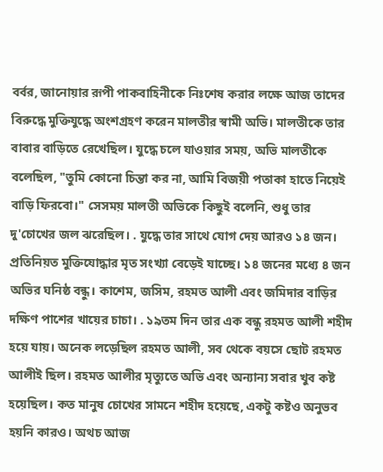বর্বর, জানোয়ার রূপী পাকবাহিনীকে নিঃশেষ করার লক্ষে আজ তাদের বিরুদ্ধে মুক্তিযুদ্ধে অংশগ্রহণ করেন মালতীর স্বামী অভি। মালতীকে তার বাবার বাড়িতে রেখেছিল। যুদ্ধে চলে যাওয়ার সময়, অভি মালতীকে বলেছিল, "তুমি কোনো চিন্তা কর না, আমি বিজয়ী পতাকা হাতে নিয়েই বাড়ি ফিরবো।" সেসময় মালতী অভিকে কিছুই বলেনি, শুধু তার দু'চোখের জল ঝরেছিল। . যুদ্ধে তার সাথে যোগ দেয় আরও ১৪ জন। প্রতিনিয়ত মুক্তিযোদ্ধার মৃত সংখ্যা বেড়েই যাচ্ছে। ১৪ জনের মধ্যে ৪ জন অভির ঘনিষ্ঠ বন্ধু। কাশেম, জসিম, রহমত আলী এবং জমিদার বাড়ির দক্ষিণ পাশের খায়ের চাচা। . ১৯তম দিন তার এক বন্ধু রহমত আলী শহীদ হয়ে যায়। অনেক লড়েছিল রহমত আলী, সব থেকে বয়সে ছোট রহমত আলীই ছিল। রহমত আলীর মৃত্যুতে অভি এবং অন্যান্য সবার খুব কষ্ট হয়েছিল। কত মানুষ চোখের সামনে শহীদ হয়েছে, একটু কষ্টও অনুভব হয়নি কারও। অথচ আজ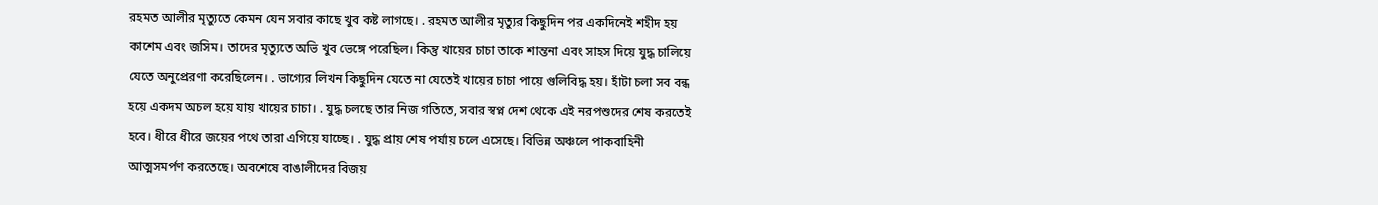রহমত আলীর মৃত্যুতে কেমন যেন সবার কাছে খুব কষ্ট লাগছে। . রহমত আলীর মৃত্যুর কিছুদিন পর একদিনেই শহীদ হয় কাশেম এবং জসিম। তাদের মৃত্যুতে অভি খুব ভেঙ্গে পরেছিল। কিন্তু খায়ের চাচা তাকে শান্তনা এবং সাহস দিয়ে যুদ্ধ চালিয়ে যেতে অনুপ্রেরণা করেছিলেন। . ভাগ্যের লিখন কিছুদিন যেতে না যেতেই খায়ের চাচা পায়ে গুলিবিদ্ধ হয়। হাঁটা চলা সব বন্ধ হয়ে একদম অচল হয়ে যায় খায়ের চাচা। . যুদ্ধ চলছে তার নিজ গতিতে, সবার স্বপ্ন দেশ থেকে এই নরপশুদের শেষ করতেই হবে। ধীরে ধীরে জয়ের পথে তারা এগিয়ে যাচ্ছে। . যুদ্ধ প্রায় শেষ পর্যায় চলে এসেছে। বিভিন্ন অঞ্চলে পাকবাহিনী আত্মসমর্পণ করতেছে। অবশেষে বাঙালীদের বিজয়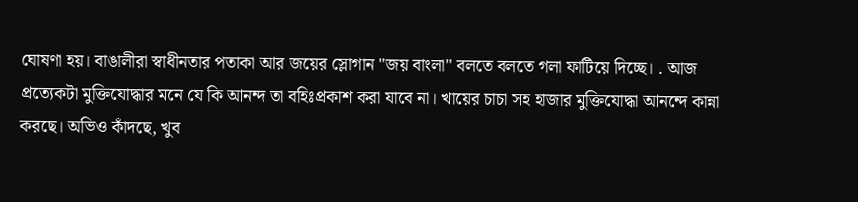ঘোষণা হয়। বাঙালীরা স্বাধীনতার পতাকা আর জয়ের স্লোগান "জয় বাংলা" বলতে বলতে গলা ফাটিয়ে দিচ্ছে। . আজ প্রত্যেকটা মুক্তিযোদ্ধার মনে যে কি আনন্দ তা বহিঃপ্রকাশ করা যাবে না। খায়ের চাচা সহ হাজার মুক্তিযোদ্ধা আনন্দে কান্না করছে। অভিও কাঁদছে, খুব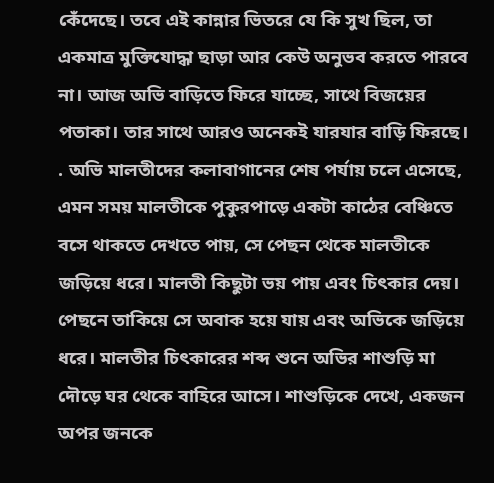কেঁদেছে। তবে এই কান্নার ভিতরে যে কি সুখ ছিল, তা একমাত্র মুক্তিযোদ্ধা ছাড়া আর কেউ অনুভব করতে পারবে না। আজ অভি বাড়িতে ফিরে যাচ্ছে, সাথে বিজয়ের পতাকা। তার সাথে আরও অনেকই যারযার বাড়ি ফিরছে। . অভি মালতীদের কলাবাগানের শেষ পর্যায় চলে এসেছে, এমন সময় মালতীকে পুকুরপাড়ে একটা কাঠের বেঞ্চিতে বসে থাকতে দেখতে পায়, সে পেছন থেকে মালতীকে জড়িয়ে ধরে। মালতী কিছুটা ভয় পায় এবং চিৎকার দেয়। পেছনে তাকিয়ে সে অবাক হয়ে যায় এবং অভিকে জড়িয়ে ধরে। মালতীর চিৎকারের শব্দ শুনে অভির শাশুড়ি মা দৌড়ে ঘর থেকে বাহিরে আসে। শাশুড়িকে দেখে, একজন অপর জনকে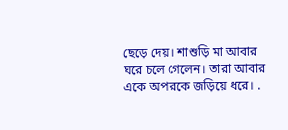ছেড়ে দেয়। শাশুড়ি মা আবার ঘরে চলে গেলেন। তারা আবার একে অপরকে জড়িয়ে ধরে। .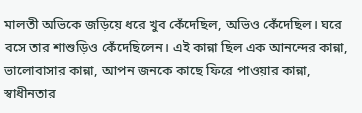মালতী অভিকে জড়িয়ে ধরে খুব কেঁদেছিল, অভিও কেঁদেছিল। ঘরে বসে তার শাশুড়িও কেঁদেছিলেন। এই কান্না ছিল এক আনন্দের কান্না, ভালোবাসার কান্না, আপন জনকে কাছে ফিরে পাওয়ার কান্না, স্বাধীনতার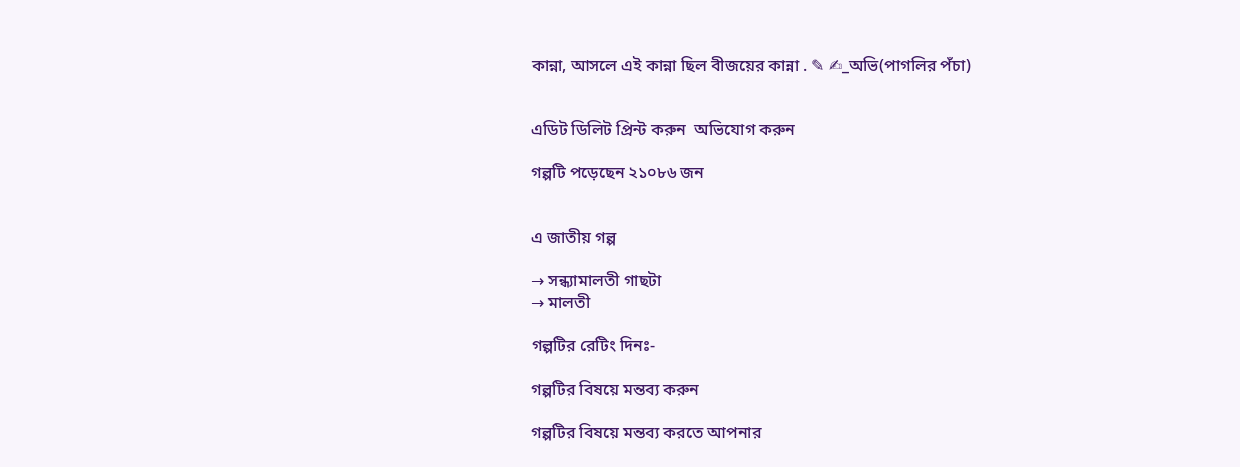কান্না, আসলে এই কান্না ছিল বীজয়ের কান্না . ✎ ✍_অভি(পাগলির পঁচা)


এডিট ডিলিট প্রিন্ট করুন  অভিযোগ করুন

গল্পটি পড়েছেন ২১০৮৬ জন


এ জাতীয় গল্প

→ সন্ধ্যামালতী গাছটা
→ মালতী

গল্পটির রেটিং দিনঃ-

গল্পটির বিষয়ে মন্তব্য করুন

গল্পটির বিষয়ে মন্তব্য করতে আপনার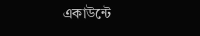একাউন্টে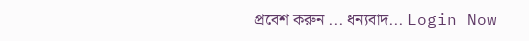প্রবেশ করুন ... ধন্যবাদ... Login Now